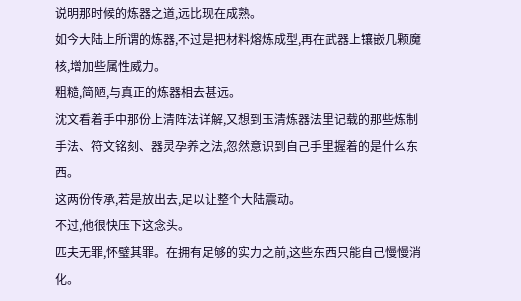说明那时候的炼器之道,远比现在成熟。
如今大陆上所谓的炼器,不过是把材料熔炼成型,再在武器上镶嵌几颗魔核,增加些属性威力。
粗糙,简陋,与真正的炼器相去甚远。
沈文看着手中那份上清阵法详解,又想到玉清炼器法里记载的那些炼制手法、符文铭刻、器灵孕养之法,忽然意识到自己手里握着的是什么东西。
这两份传承,若是放出去,足以让整个大陆震动。
不过,他很快压下这念头。
匹夫无罪,怀璧其罪。在拥有足够的实力之前,这些东西只能自己慢慢消化。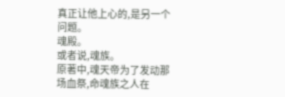真正让他上心的,是另一个问题。
魂殿。
或者说,魂族。
原著中,魂天帝为了发动那场血祭,命魂族之人在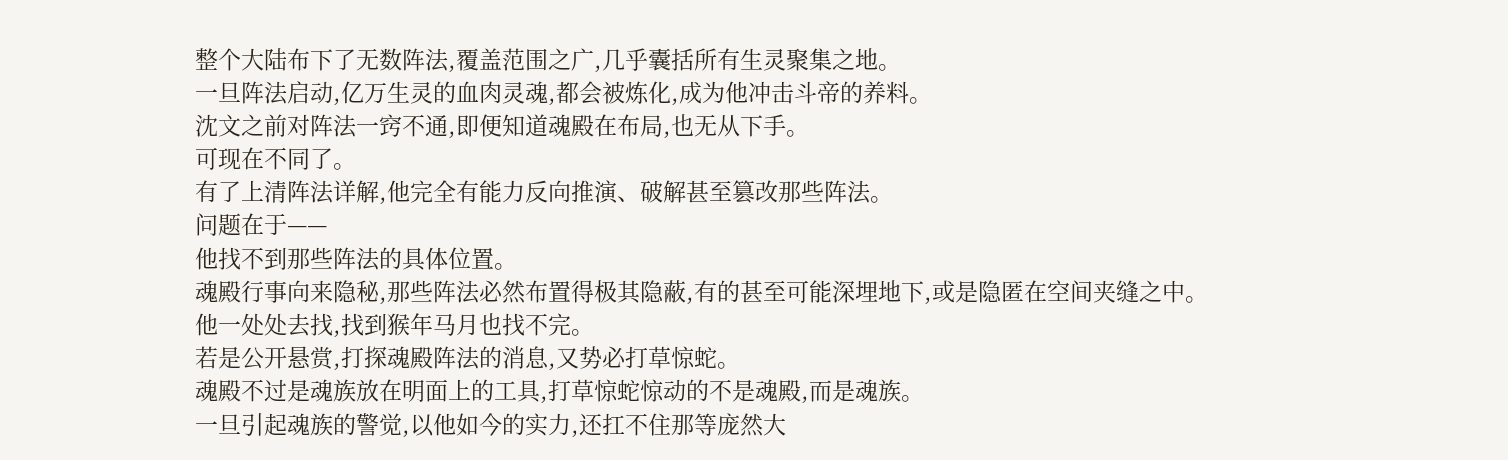整个大陆布下了无数阵法,覆盖范围之广,几乎囊括所有生灵聚集之地。
一旦阵法启动,亿万生灵的血肉灵魂,都会被炼化,成为他冲击斗帝的养料。
沈文之前对阵法一窍不通,即便知道魂殿在布局,也无从下手。
可现在不同了。
有了上清阵法详解,他完全有能力反向推演、破解甚至篡改那些阵法。
问题在于——
他找不到那些阵法的具体位置。
魂殿行事向来隐秘,那些阵法必然布置得极其隐蔽,有的甚至可能深埋地下,或是隐匿在空间夹缝之中。
他一处处去找,找到猴年马月也找不完。
若是公开悬赏,打探魂殿阵法的消息,又势必打草惊蛇。
魂殿不过是魂族放在明面上的工具,打草惊蛇惊动的不是魂殿,而是魂族。
一旦引起魂族的警觉,以他如今的实力,还扛不住那等庞然大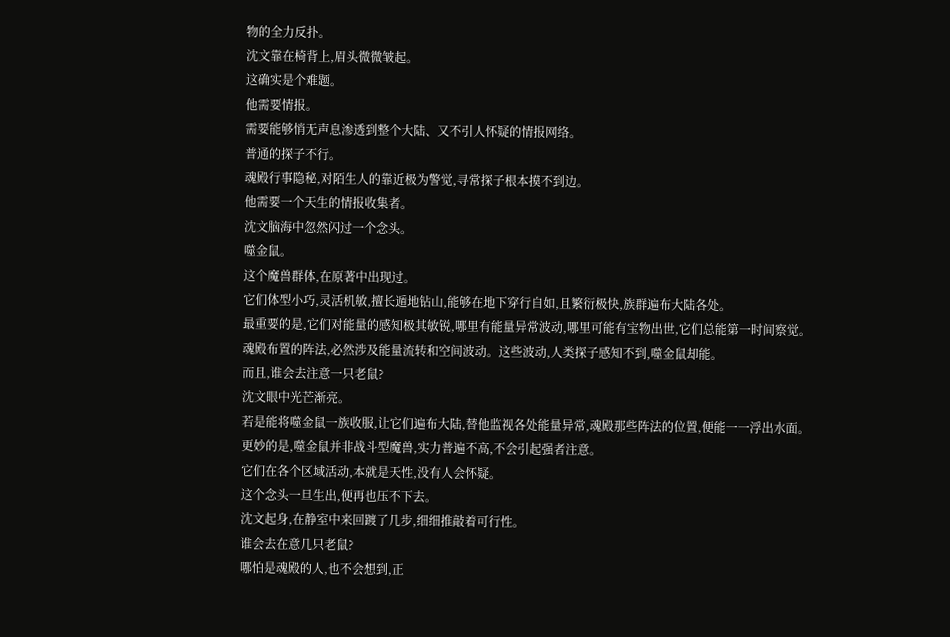物的全力反扑。
沈文靠在椅背上,眉头微微皱起。
这确实是个难题。
他需要情报。
需要能够悄无声息渗透到整个大陆、又不引人怀疑的情报网络。
普通的探子不行。
魂殿行事隐秘,对陌生人的靠近极为警觉,寻常探子根本摸不到边。
他需要一个天生的情报收集者。
沈文脑海中忽然闪过一个念头。
噬金鼠。
这个魔兽群体,在原著中出现过。
它们体型小巧,灵活机敏,擅长遁地钻山,能够在地下穿行自如,且繁衍极快,族群遍布大陆各处。
最重要的是,它们对能量的感知极其敏锐,哪里有能量异常波动,哪里可能有宝物出世,它们总能第一时间察觉。
魂殿布置的阵法,必然涉及能量流转和空间波动。这些波动,人类探子感知不到,噬金鼠却能。
而且,谁会去注意一只老鼠?
沈文眼中光芒渐亮。
若是能将噬金鼠一族收服,让它们遍布大陆,替他监视各处能量异常,魂殿那些阵法的位置,便能一一浮出水面。
更妙的是,噬金鼠并非战斗型魔兽,实力普遍不高,不会引起强者注意。
它们在各个区域活动,本就是天性,没有人会怀疑。
这个念头一旦生出,便再也压不下去。
沈文起身,在静室中来回踱了几步,细细推敲着可行性。
谁会去在意几只老鼠?
哪怕是魂殿的人,也不会想到,正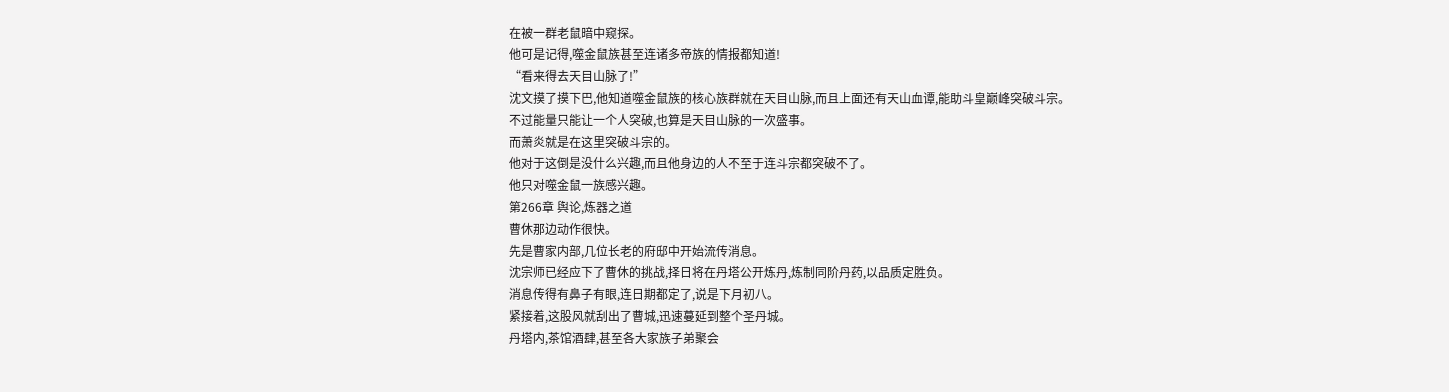在被一群老鼠暗中窥探。
他可是记得,噬金鼠族甚至连诸多帝族的情报都知道!
“看来得去天目山脉了!”
沈文摸了摸下巴,他知道噬金鼠族的核心族群就在天目山脉,而且上面还有天山血谭,能助斗皇巅峰突破斗宗。
不过能量只能让一个人突破,也算是天目山脉的一次盛事。
而萧炎就是在这里突破斗宗的。
他对于这倒是没什么兴趣,而且他身边的人不至于连斗宗都突破不了。
他只对噬金鼠一族感兴趣。
第266章 舆论,炼器之道
曹休那边动作很快。
先是曹家内部,几位长老的府邸中开始流传消息。
沈宗师已经应下了曹休的挑战,择日将在丹塔公开炼丹,炼制同阶丹药,以品质定胜负。
消息传得有鼻子有眼,连日期都定了,说是下月初八。
紧接着,这股风就刮出了曹城,迅速蔓延到整个圣丹城。
丹塔内,茶馆酒肆,甚至各大家族子弟聚会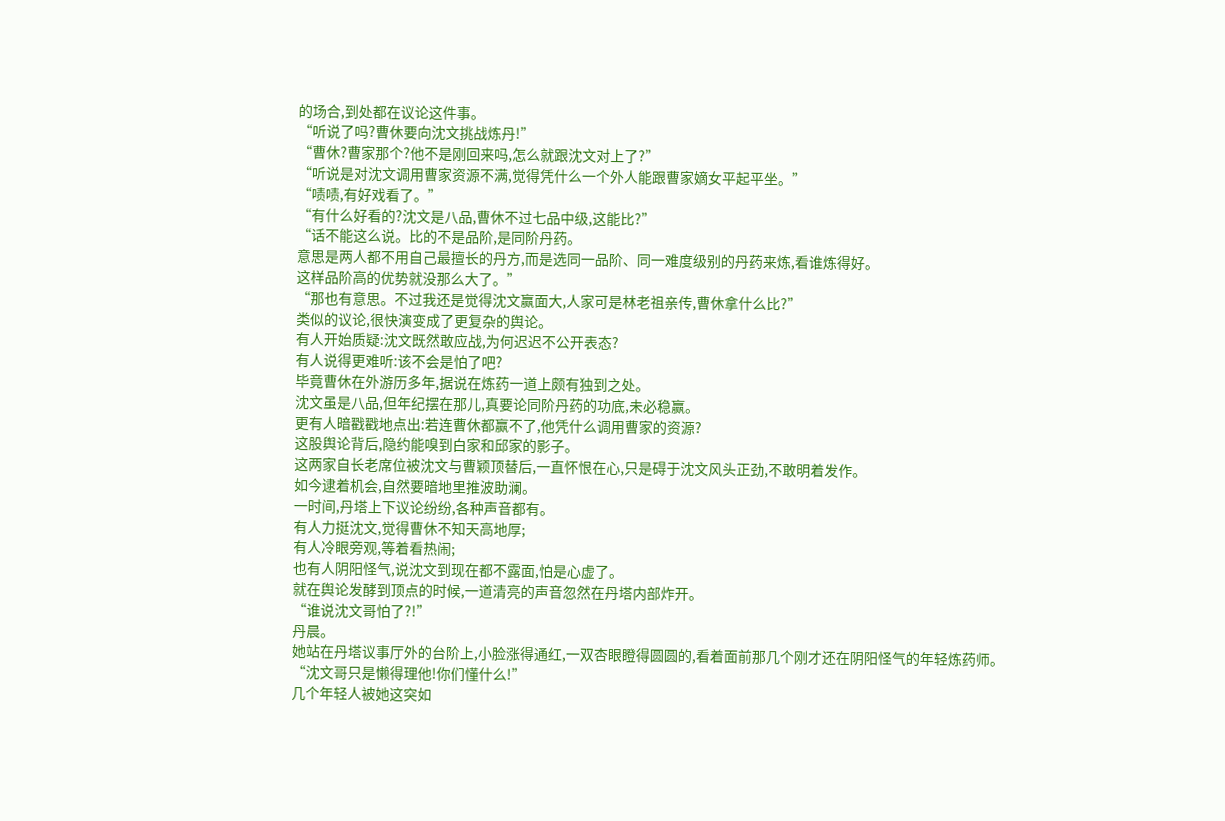的场合,到处都在议论这件事。
“听说了吗?曹休要向沈文挑战炼丹!”
“曹休?曹家那个?他不是刚回来吗,怎么就跟沈文对上了?”
“听说是对沈文调用曹家资源不满,觉得凭什么一个外人能跟曹家嫡女平起平坐。”
“啧啧,有好戏看了。”
“有什么好看的?沈文是八品,曹休不过七品中级,这能比?”
“话不能这么说。比的不是品阶,是同阶丹药。
意思是两人都不用自己最擅长的丹方,而是选同一品阶、同一难度级别的丹药来炼,看谁炼得好。
这样品阶高的优势就没那么大了。”
“那也有意思。不过我还是觉得沈文赢面大,人家可是林老祖亲传,曹休拿什么比?”
类似的议论,很快演变成了更复杂的舆论。
有人开始质疑:沈文既然敢应战,为何迟迟不公开表态?
有人说得更难听:该不会是怕了吧?
毕竟曹休在外游历多年,据说在炼药一道上颇有独到之处。
沈文虽是八品,但年纪摆在那儿,真要论同阶丹药的功底,未必稳赢。
更有人暗戳戳地点出:若连曹休都赢不了,他凭什么调用曹家的资源?
这股舆论背后,隐约能嗅到白家和邱家的影子。
这两家自长老席位被沈文与曹颖顶替后,一直怀恨在心,只是碍于沈文风头正劲,不敢明着发作。
如今逮着机会,自然要暗地里推波助澜。
一时间,丹塔上下议论纷纷,各种声音都有。
有人力挺沈文,觉得曹休不知天高地厚;
有人冷眼旁观,等着看热闹;
也有人阴阳怪气,说沈文到现在都不露面,怕是心虚了。
就在舆论发酵到顶点的时候,一道清亮的声音忽然在丹塔内部炸开。
“谁说沈文哥怕了?!”
丹晨。
她站在丹塔议事厅外的台阶上,小脸涨得通红,一双杏眼瞪得圆圆的,看着面前那几个刚才还在阴阳怪气的年轻炼药师。
“沈文哥只是懒得理他!你们懂什么!”
几个年轻人被她这突如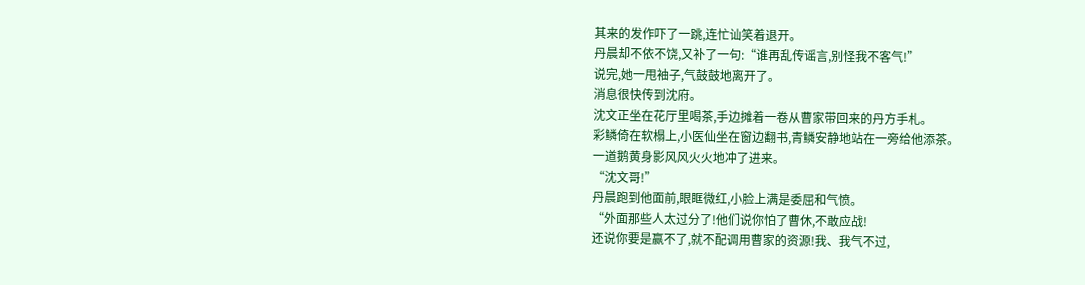其来的发作吓了一跳,连忙讪笑着退开。
丹晨却不依不饶,又补了一句:“谁再乱传谣言,别怪我不客气!”
说完,她一甩袖子,气鼓鼓地离开了。
消息很快传到沈府。
沈文正坐在花厅里喝茶,手边摊着一卷从曹家带回来的丹方手札。
彩鳞倚在软榻上,小医仙坐在窗边翻书,青鳞安静地站在一旁给他添茶。
一道鹅黄身影风风火火地冲了进来。
“沈文哥!”
丹晨跑到他面前,眼眶微红,小脸上满是委屈和气愤。
“外面那些人太过分了!他们说你怕了曹休,不敢应战!
还说你要是赢不了,就不配调用曹家的资源!我、我气不过,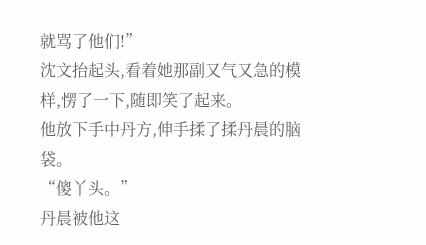就骂了他们!”
沈文抬起头,看着她那副又气又急的模样,愣了一下,随即笑了起来。
他放下手中丹方,伸手揉了揉丹晨的脑袋。
“傻丫头。”
丹晨被他这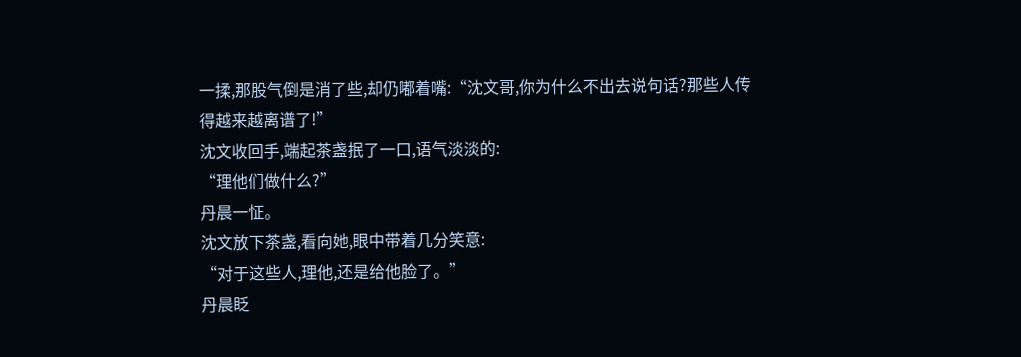一揉,那股气倒是消了些,却仍嘟着嘴:“沈文哥,你为什么不出去说句话?那些人传得越来越离谱了!”
沈文收回手,端起茶盏抿了一口,语气淡淡的:
“理他们做什么?”
丹晨一怔。
沈文放下茶盏,看向她,眼中带着几分笑意:
“对于这些人,理他,还是给他脸了。”
丹晨眨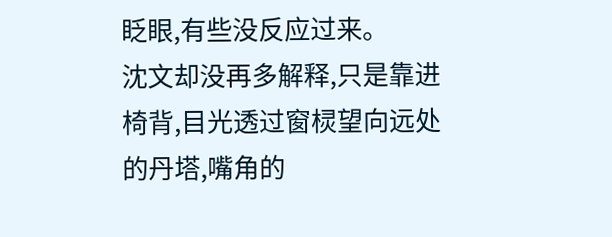眨眼,有些没反应过来。
沈文却没再多解释,只是靠进椅背,目光透过窗棂望向远处的丹塔,嘴角的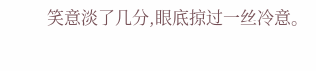笑意淡了几分,眼底掠过一丝冷意。